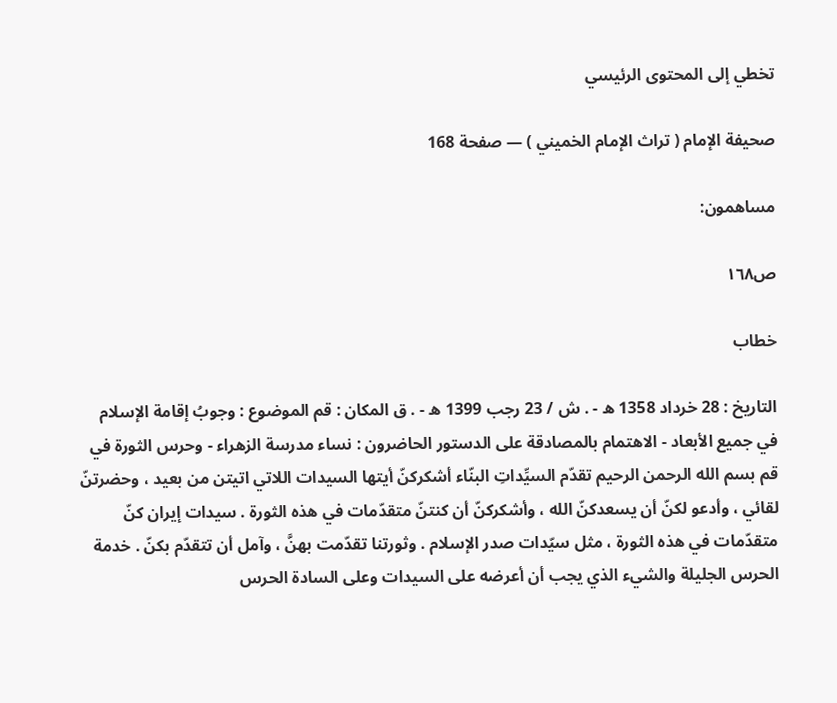تخطي إلى المحتوى الرئيسي

صحيفة الإمام ( تراث الإمام الخميني ) — صفحة 168

مساهمون:

ص١٦٨

خطاب

التاريخ : 28 خرداد 1358 ه - . ش / 23 رجب 1399 ه - . ق المكان : قم الموضوع : وجوبُ إقامة الإسلام في جميع الأبعاد - الاهتمام بالمصادقة على الدستور الحاضرون : نساء مدرسة الزهراء - وحرس الثورة في قم بسم الله الرحمن الرحيم تقدّم السيِّداتِ البنّاء أشكركنّ أيتها السيدات اللاتي اتيتن من بعيد ، وحضرتنّ لقائي ، وأدعو لكنّ أن يسعدكنّ الله ، وأشكركنّ أن كنتنّ متقدّمات في هذه الثورة . سيدات إيران كنّ متقدّمات في هذه الثورة ، مثل سيّدات صدر الإسلام . وثورتنا تقدّمت بهنَّ ، وآمل أن تتقدّم بكنّ . خدمة الحرس الجليلة والشيء الذي يجب أن أعرضه على السيدات وعلى السادة الحرس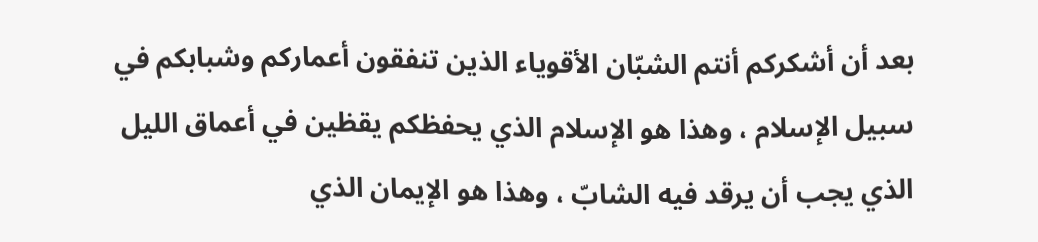بعد أن أشكركم أنتم الشبّان الأقوياء الذين تنفقون أعماركم وشبابكم في سبيل الإسلام ، وهذا هو الإسلام الذي يحفظكم يقظين في أعماق الليل الذي يجب أن يرقد فيه الشابّ ، وهذا هو الإيمان الذي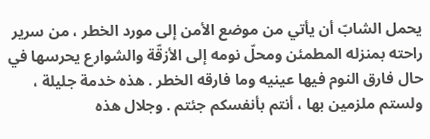يحمل الشابّ أن يأتي من موضع الأمن إلى مورد الخطر ، من سرير راحته بمنزله المطمئن ومحلّ نومه إلى الأزقّة والشوارع يحرسها في حال فارق النوم فيها عينيه وما فارقه الخطر . هذه خدمة جليلة ، ولستم ملزمين بها ، أنتم بأنفسكم جئتم . وجلال هذه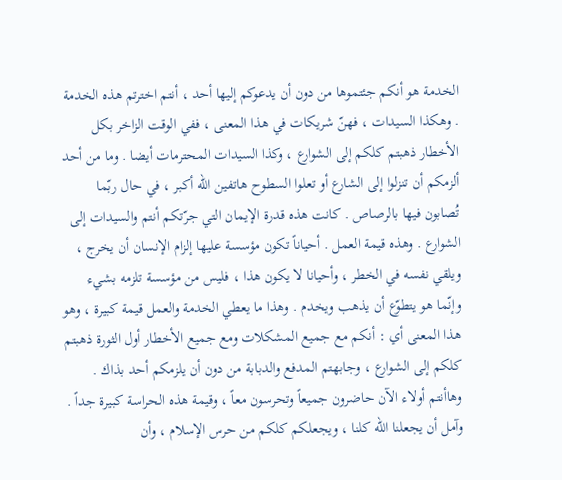الخدمة هو أنكم جئتموها من دون أن يدعوكم إليها أحد ، أنتم اخترتم هذه الخدمة . وهكذا السيدات ، فهنّ شريكات في هذا المعنى ، ففي الوقت الزاخر بكل الأخطار ذهبتم كلكم إلى الشوارع ، وكذا السيدات المحترمات أيضا . وما من أحد ألزمكم أن تنزلوا إلى الشارع أو تعلوا السطوح هاتفين الله أكبر ، في حال ربّما تُصابون فيها بالرصاص . كانت هذه قدرة الإيمان التي جرّتكم أنتم والسيدات إلى الشوارع . وهذه قيمة العمل . أحياناً تكون مؤسسة عليها إلزام الإنسان أن يخرج ، ويلقي نفسه في الخطر ، وأحيانا لا يكون هذا ، فليس من مؤسسة تلزمه بشيء وإنّما هو يتطوّع أن يذهب ويخدم . وهذا ما يعطي الخدمة والعمل قيمة كبيرة ، وهو هذا المعنى أي : أنكم مع جميع المشكلات ومع جميع الأخطار أول الثورة ذهبتم كلكم إلى الشوارع ، وجابهتم المدفع والدبابة من دون أن يلزمكم أحد بذاك . وهاأنتم أولاء الآن حاضرون جميعاً وتحرسون معاً ، وقيمة هذه الحراسة كبيرة جداً . وآمل أن يجعلنا الله كلنا ، ويجعلكم كلكم من حرس الإسلام ، وأن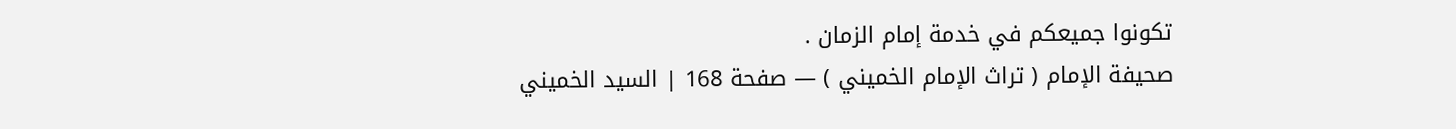تكونوا جميعكم في خدمة إمام الزمان .
صحيفة الإمام ( تراث الإمام الخميني ) — صفحة 168 | السيد الخميني